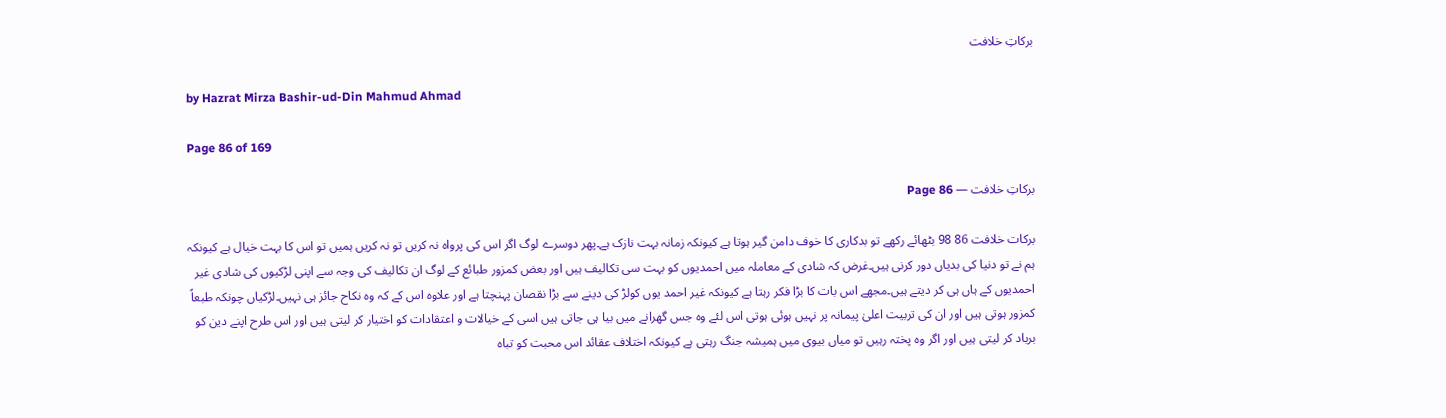برکاتِ خلافت

by Hazrat Mirza Bashir-ud-Din Mahmud Ahmad

Page 86 of 169

برکاتِ خلافت — Page 86

برکات خلافت 86 98 بٹھائے رکھے تو بدکاری کا خوف دامن گیر ہوتا ہے کیونکہ زمانہ بہت نازک ہے۔پھر دوسرے لوگ اگر اس کی پرواہ نہ کریں تو نہ کریں ہمیں تو اس کا بہت خیال ہے کیونکہ ہم نے تو دنیا کی بدیاں دور کرنی ہیں۔غرض کہ شادی کے معاملہ میں احمدیوں کو بہت سی تکالیف ہیں اور بعض کمزور طبائع کے لوگ ان تکالیف کی وجہ سے اپنی لڑکیوں کی شادی غیر احمدیوں کے ہاں ہی کر دیتے ہیں۔مجھے اس بات کا بڑا فکر رہتا ہے کیونکہ غیر احمد یوں کولڑ کی دینے سے بڑا نقصان پہنچتا ہے اور علاوہ اس کے کہ وہ نکاح جائز ہی نہیں۔لڑکیاں چونکہ طبعاً کمزور ہوتی ہیں اور ان کی تربیت اعلیٰ پیمانہ پر نہیں ہوئی ہوتی اس لئے وہ جس گھرانے میں بیا ہی جاتی ہیں اسی کے خیالات و اعتقادات کو اختیار کر لیتی ہیں اور اس طرح اپنے دین کو برباد کر لیتی ہیں اور اگر وہ پختہ رہیں تو میاں بیوی میں ہمیشہ جنگ رہتی ہے کیونکہ اختلاف عقائد اس محبت کو تباہ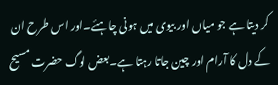کر دیتا ہے جو میاں اور بیوی میں ہونی چاہئے۔اور اس طرح ان کے دل کا آرام اور چین جاتا رہتا ہے۔بعض لوگ حضرت مسیح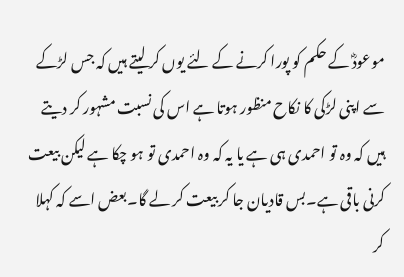موعودؓ کے حکم کو پورا کرنے کے لئے یوں کر لیتے ہیں کہ جس لڑکے سے اپنی لڑکی کا نکاح منظور ہوتا ہے اس کی نسبت مشہور کر دیتے ہیں کہ وہ تو احمدی ہی ہے یا یہ کہ وہ احمدی تو ہو چکا ہے لیکن بیعت کرنی باقی ہے۔بس قادیان جا کر بیعت کر لے گا۔بعض اسے کہ کہلا کر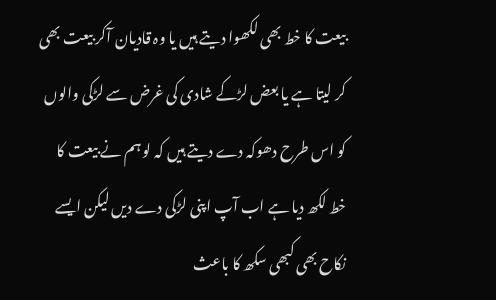بیعت کا خط بھی لکھوا دیتے ہیں یا وہ قادیان آکر بیعت بھی کر لیتا ہے یا بعض لڑکے شادی کی غرض سے لڑکی والوں کو اس طرح دھوکہ دے دیتے ہیں کہ لو ہم نے بیعت کا خط لکھ دیا ہے اب آپ اپنی لڑکی دے دیں لیکن ایسے نکاح بھی کبھی سکھ کا باعث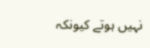نہیں ہوتے کیونکہ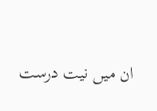ان میں نیت درست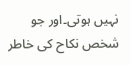نہیں ہوتی۔اور جو شخص نکاح کی خاطر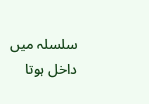سلسلہ میں داخل ہوتا